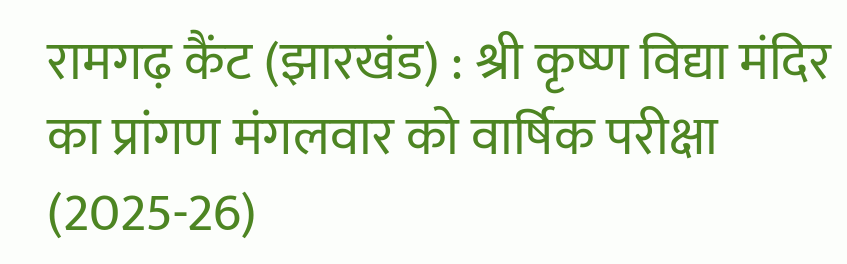रामगढ़ कैंट (झारखंड) : श्री कृष्ण विद्या मंदिर का प्रांगण मंगलवार को वार्षिक परीक्षा (2025-26)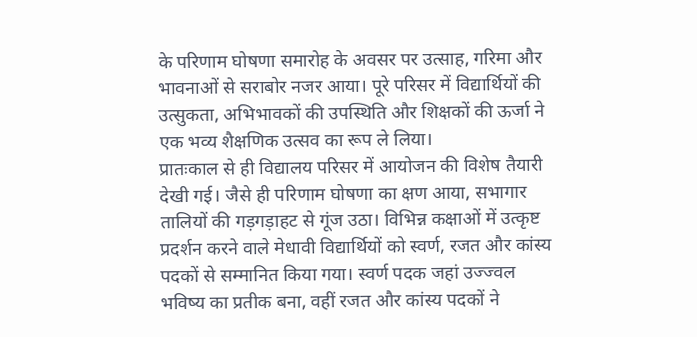के परिणाम घोषणा समारोह के अवसर पर उत्साह, गरिमा और भावनाओं से सराबोर नजर आया। पूरे परिसर में विद्यार्थियों की उत्सुकता, अभिभावकों की उपस्थिति और शिक्षकों की ऊर्जा ने एक भव्य शैक्षणिक उत्सव का रूप ले लिया।
प्रातःकाल से ही विद्यालय परिसर में आयोजन की विशेष तैयारी देखी गई। जैसे ही परिणाम घोषणा का क्षण आया, सभागार तालियों की गड़गड़ाहट से गूंज उठा। विभिन्न कक्षाओं में उत्कृष्ट प्रदर्शन करने वाले मेधावी विद्यार्थियों को स्वर्ण, रजत और कांस्य पदकों से सम्मानित किया गया। स्वर्ण पदक जहां उज्ज्वल भविष्य का प्रतीक बना, वहीं रजत और कांस्य पदकों ने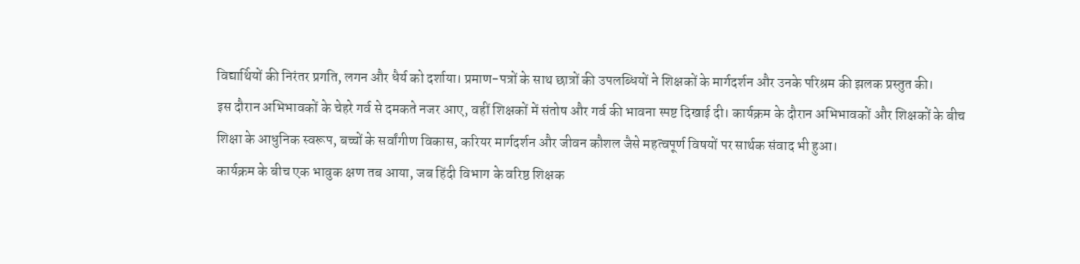विद्यार्थियों की निरंतर प्रगति, लगन और धैर्य को दर्शाया। प्रमाण-पत्रों के साथ छात्रों की उपलब्धियों ने शिक्षकों के मार्गदर्शन और उनके परिश्रम की झलक प्रस्तुत की।
इस दौरान अभिभावकों के चेहरे गर्व से दमकते नजर आए, वहीं शिक्षकों में संतोष और गर्व की भावना स्पष्ट दिखाई दी। कार्यक्रम के दौरान अभिभावकों और शिक्षकों के बीच शिक्षा के आधुनिक स्वरूप, बच्चों के सर्वांगीण विकास, करियर मार्गदर्शन और जीवन कौशल जैसे महत्वपूर्ण विषयों पर सार्थक संवाद भी हुआ।
कार्यक्रम के बीच एक भावुक क्षण तब आया, जब हिंदी विभाग के वरिष्ठ शिक्षक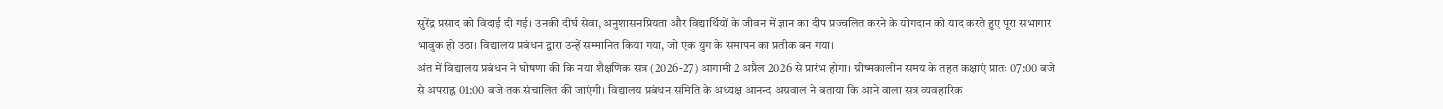सुरेंद्र प्रसाद को विदाई दी गई। उनकी दीर्घ सेवा, अनुशासनप्रियता और विद्यार्थियों के जीवन में ज्ञान का दीप प्रज्वलित करने के योगदान को याद करते हुए पूरा सभागार भावुक हो उठा। विद्यालय प्रबंधन द्वारा उन्हें सम्मानित किया गया, जो एक युग के समापन का प्रतीक बन गया।
अंत में विद्यालय प्रबंधन ने घोषणा की कि नया शैक्षणिक सत्र (2026-27) आगामी 2 अप्रैल 2026 से प्रारंभ होगा। ग्रीष्मकालीन समय के तहत कक्षाएं प्रातः 07:00 बजे से अपराह्न 01:00 बजे तक संचालित की जाएंगी। विद्यालय प्रबंधन समिति के अध्यक्ष आनन्द अग्रवाल ने बताया कि आने वाला सत्र व्यवहारिक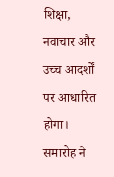शिक्षा, नवाचार और उच्च आदर्शों पर आधारित होगा।
समारोह ने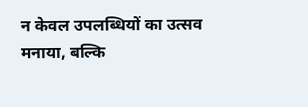न केवल उपलब्धियों का उत्सव मनाया, बल्कि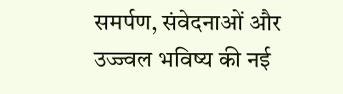समर्पण, संवेदनाओं और उज्ज्वल भविष्य की नई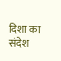दिशा का संदेश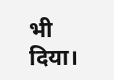भी दिया।